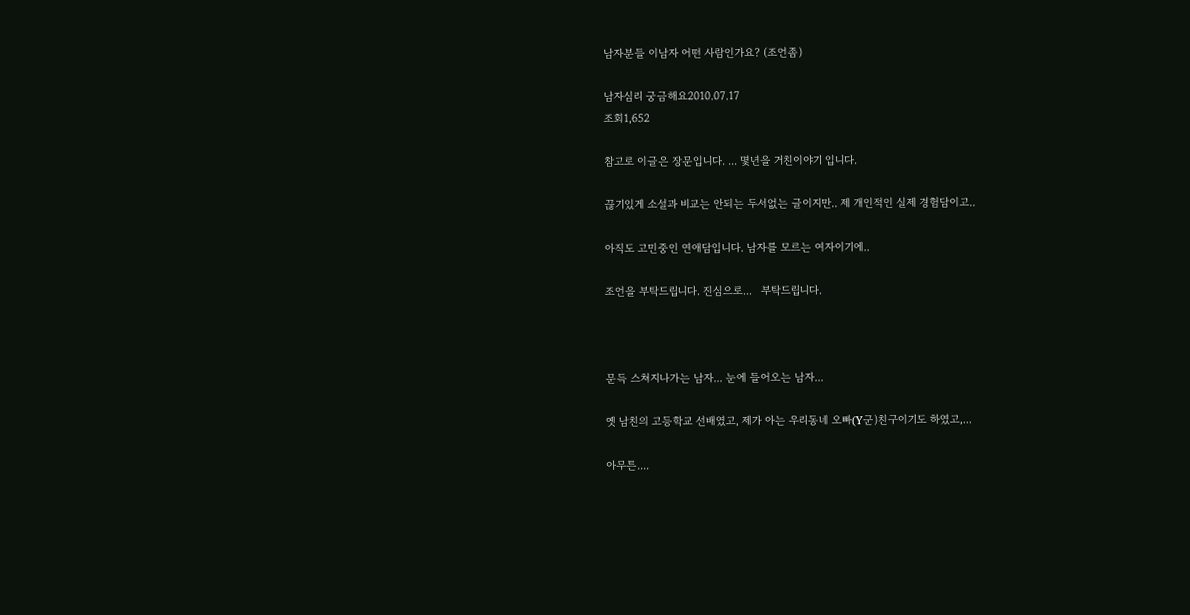남자분들 이남자 어떤 사람인가요? (조언좀)

남자심리 궁금해요2010.07.17
조회1,652

참고로 이글은 장문입니다. ... 몇년을 거친이야기 입니다.

끊기있게 소설과 비교는 안되는 두서없는 글이지만.. 제 개인적인 실제 경험담이고..

아직도 고민중인 연애담입니다. 남자를 모르는 여자이기에..

조언을 부탁드립니다. 진심으로...   부탁드립니다.



문득 스쳐지나가는 남자... 눈에 들어오는 남자...

옛 남친의 고등학교 선배였고, 제가 아는 우리동네 오빠(Y군)친구이기도 하였고,...

아무튼....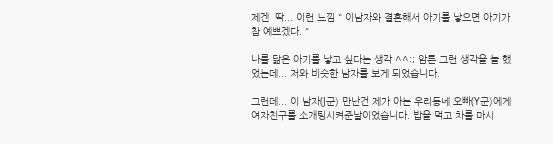제겐  딱... 이런 느낌 " 이남자와 결혼해서 아기를 낳으면 아기가 참 예쁘겠다. "

나를 닮은 아기를 낳고 싶다는 생각 ^^:; 암튼 그런 생각을 늘 했었는데... 저와 비슷한 남자를 보게 되었습니다.

그런데... 이 남자(J군) 만난건 제가 아는 우리동네 오빠(Y군)에게 여자친구를 소개팅시켜준날이었습니다. 밥을 먹고 차를 마시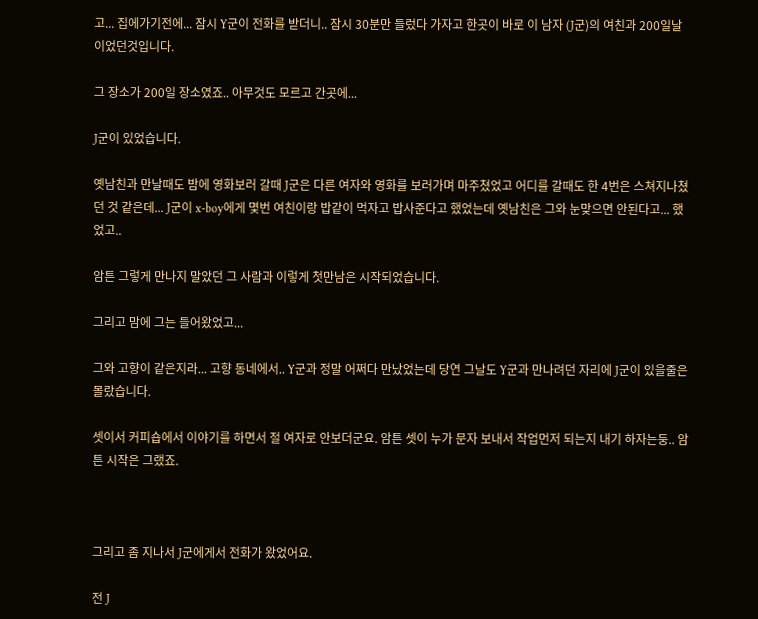고... 집에가기전에... 잠시 Y군이 전화를 받더니.. 잠시 30분만 들렀다 가자고 한곳이 바로 이 남자 (J군)의 여친과 200일날 이었던것입니다.

그 장소가 200일 장소였죠.. 아무것도 모르고 간곳에...

J군이 있었습니다.

옛남친과 만날때도 밤에 영화보러 갈때 J군은 다른 여자와 영화를 보러가며 마주쳤었고 어디를 갈때도 한 4번은 스쳐지나쳤던 것 같은데... J군이 x-boy에게 몇번 여친이랑 밥같이 먹자고 밥사준다고 했었는데 옛남친은 그와 눈맞으면 안된다고... 했었고..

암튼 그렇게 만나지 말았던 그 사람과 이렇게 첫만남은 시작되었습니다.

그리고 맘에 그는 들어왔었고...

그와 고향이 같은지라... 고향 동네에서.. Y군과 정말 어쩌다 만났었는데 당연 그날도 Y군과 만나려던 자리에 J군이 있을줄은 몰랐습니다.

셋이서 커피숍에서 이야기를 하면서 절 여자로 안보더군요. 암튼 셋이 누가 문자 보내서 작업먼저 되는지 내기 하자는둥.. 암튼 시작은 그랬죠.



그리고 좀 지나서 J군에게서 전화가 왔었어요.

전 J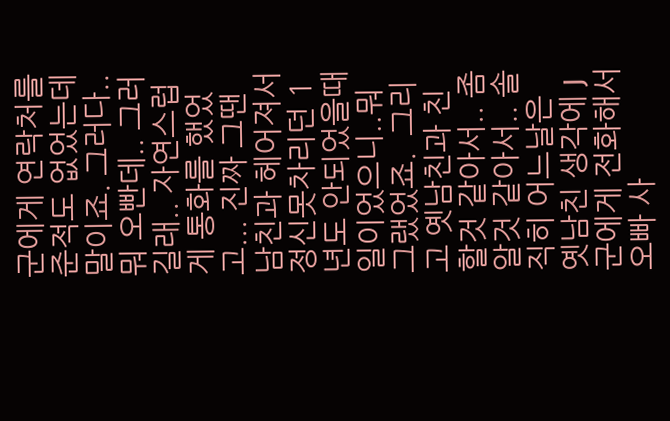군에게 연락처를 준적도 없었는데 말이죠. 그러다.. 뭐 오빤데.. 그러길래.. 자연스럽게 통화를 했었고... 진짜 그땐 남친과 헤어져서 정신못차리던 1년도 안되었을때 일이었으니..뭐 그랬었죠.  그리고 옛남친과 친할것 같아서.. 좀 알것 같아서.. 솔직히 어느날은 옛남친 생각에 J군에게 전화해서 오빠 사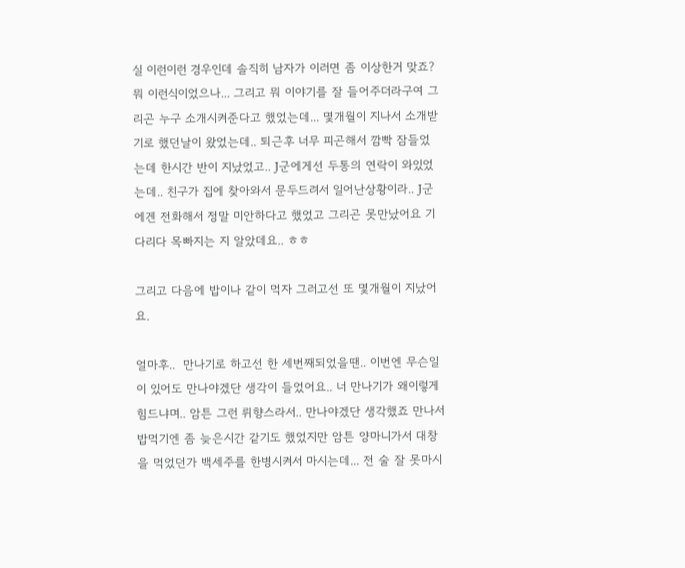실 이런이런 경우인데 솔직히 남자가 이러면 좀 이상한거 맞죠? 뭐 이런식이었으나... 그리고 뭐 이야기를 잘 들어주더라구여 그리곤 누구 소개시켜준다고 했었는데... 몇개월이 지나서 소개받기로 했던날이 왔었는데.. 퇴근후 너무 피곤해서 깜빡 잠들었는데 한시간 반이 지났었고.. J군에게선 두통의 연락이 와있었는데.. 친구가 집에 찾아와서 문두드려서 일어난상황이라.. J군에겐 전화해서 정말 미안하다고 했었고 그리곤 못만났어요 기다리다 목빠지는 지 알았데요.. ㅎㅎ

그리고 다음에 밥이나 같이 먹자 그러고선 또 몇개월이 지났어요.

얼마후..  만나기로 하고선 한 세번째되었을땐.. 이번엔 무슨일이 있어도 만나야겠단 생각이 들었어요.. 너 만나기가 왜이렇게 힘드냐며.. 암튼 그런 뤼향스라서.. 만나야겠단 생각했죠 만나서 밥먹기엔 좀 늦은시간 같기도 했었지만 암튼 양마니가서 대창을 먹었던가 백세주를 한병시켜서 마시는데... 전 술 잘 못마시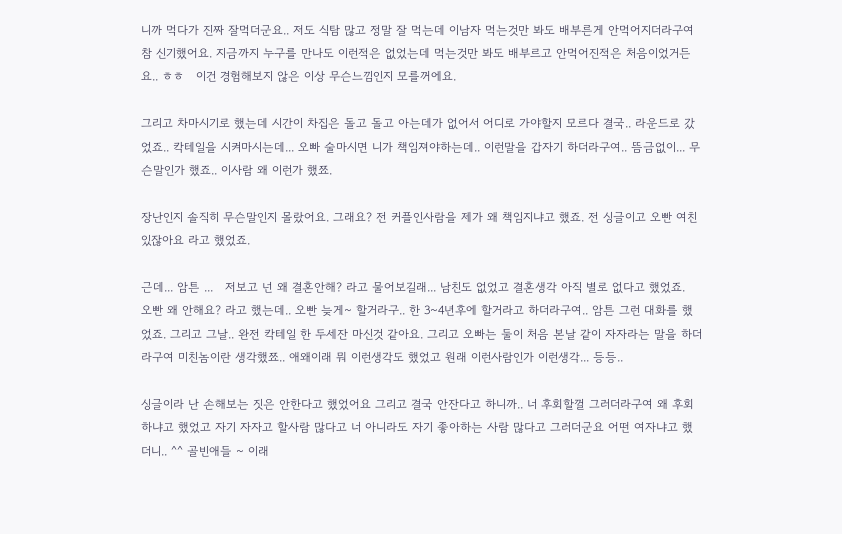니까 먹다가 진짜 잘먹더군요.. 저도 식탐 많고 정말 잘 먹는데 이남자 먹는것만 봐도 배부른게 안먹어지더라구여 참 신기했어요. 지금까지 누구를 만나도 이런적은 없었는데 먹는것만 봐도 배부르고 안먹어진적은 처음이었거든요.. ㅎㅎ   이건 경험해보지 않은 이상 무슨느낌인지 모를꺼에요.

그리고 차마시기로 했는데 시간이 차집은 돌고 돌고 아는데가 없어서 어디로 가야할지 모르다 결국.. 라운드로 갔었죠.. 칵테일을 시켜마시는데... 오빠 술마시면 니가 책임져야하는데.. 이런말을 갑자기 하더라구여.. 뜸금없이... 무슨말인가 했죠.. 이사람 왜 이런가 했쬬.

장난인지 솔직히 무슨말인지 몰랐어요. 그래요? 전 커플인사람을 제가 왜 책임지냐고 했죠. 전 싱글이고 오빤 여친있잖아요 라고 했었죠.

근데... 암튼 ...   저보고 넌 왜 결혼안해? 라고 물어보길래... 남친도 없었고 결혼생각 아직 별로 없다고 했었죠.  오빤 왜 안해요? 라고 했는데.. 오빤 늦게~ 할거라구.. 한 3~4년후에 할거라고 하더라구여.. 암튼 그런 대화를 했었죠. 그리고 그날.. 완전 칵테일 한 두세잔 마신것 같아요. 그리고 오빠는 둘이 처음 본날 같이 자자라는 말을 하더라구여 미친놈이란 생각했쬬.. 애왜이래 뭐 이런생각도 했었고 원래 이런사람인가 이런생각... 등등..

싱글이라 난 손해보는 짓은 안한다고 했었어요 그리고 결국 안잔다고 하니까.. 너 후회할껄 그러더라구여 왜 후회하냐고 했었고 자기 자자고 할사람 많다고 너 아니라도 자기 좋아하는 사람 많다고 그러더군요 어떤 여자냐고 했더니.. ^^ 골빈애들 ~ 이래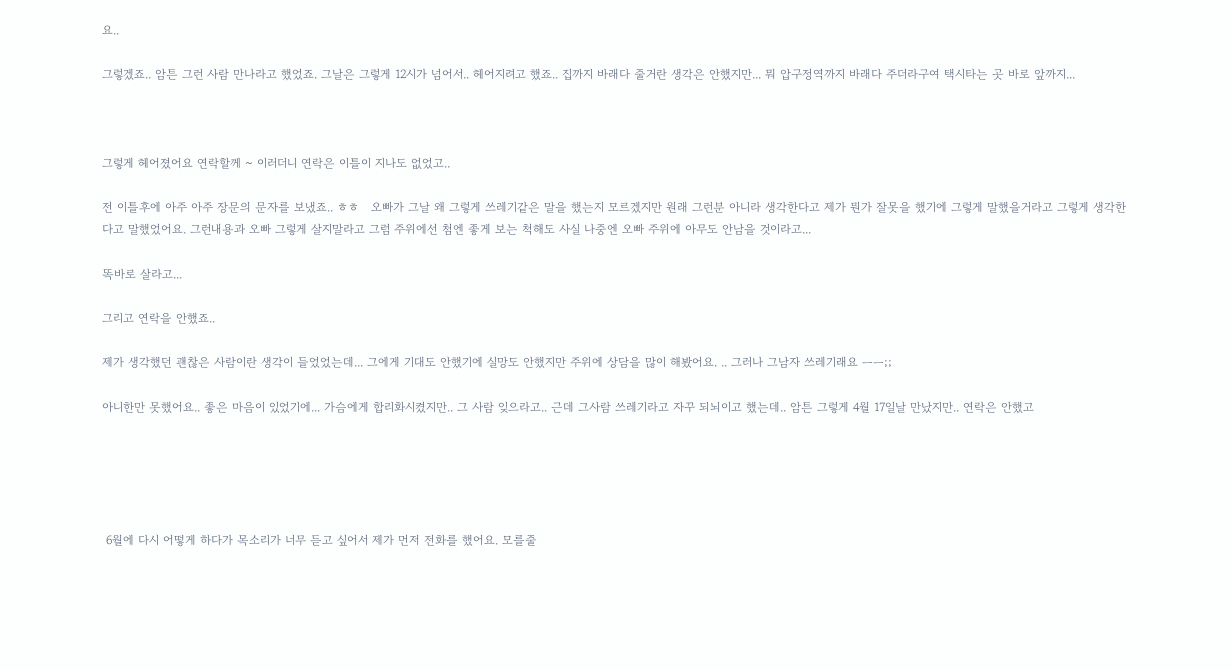요..

그렇겠죠.. 암튼 그런 사람 만나라고 했었죠. 그날은 그렇게 12시가 넘어서.. 헤어지려고 했죠.. 집까지 바래다 줄거란 생각은 안했지만... 뭐 압구정역까지 바래다 주더라구여 택시타는 곳 바로 앞까지...



그렇게 헤어졌어요 연락할께 ~ 이러더니 연락은 이틀이 지나도 없었고..

전 이틀후에 아주 아주 장문의 문자를 보냈죠.. ㅎㅎ   오빠가 그날 왜 그렇게 쓰레기같은 말을 했는지 모르겠지만 원래 그런분 아니라 생각한다고 제가 뭔가 잘못을 했기에 그렇게 말했을거라고 그렇게 생각한다고 말했었어요. 그런내용과 오빠 그렇게 살지말라고 그럼 주위에선 첨엔 좋게 보는 척해도 사실 나중엔 오빠 주위에 아무도 안남을 것이라고...

똑바로 살라고...

그리고 연락을 안했죠..

제가 생각했던 괜찮은 사람이란 생각이 들었었는데... 그에게 기대도 안했기에 실망도 안했지만 주위에 상담을 많이 해봤어요. .. 그러나 그남자 쓰레기래요 ㅡㅡ;;

아니한만 못했어요.. 좋은 마음이 있었기에... 가슴에게 합리화시켰지만.. 그 사람 잊으라고.. 근데 그사람 쓰레기라고 자꾸 되뇌이고 했는데.. 암튼 그렇게 4월 17일날 만났지만.. 연락은 안했고





 6월에 다시 어떻게 하다가 목소리가 너무 듣고 싶어서 제가 먼저 전화를 했어요. 모를줄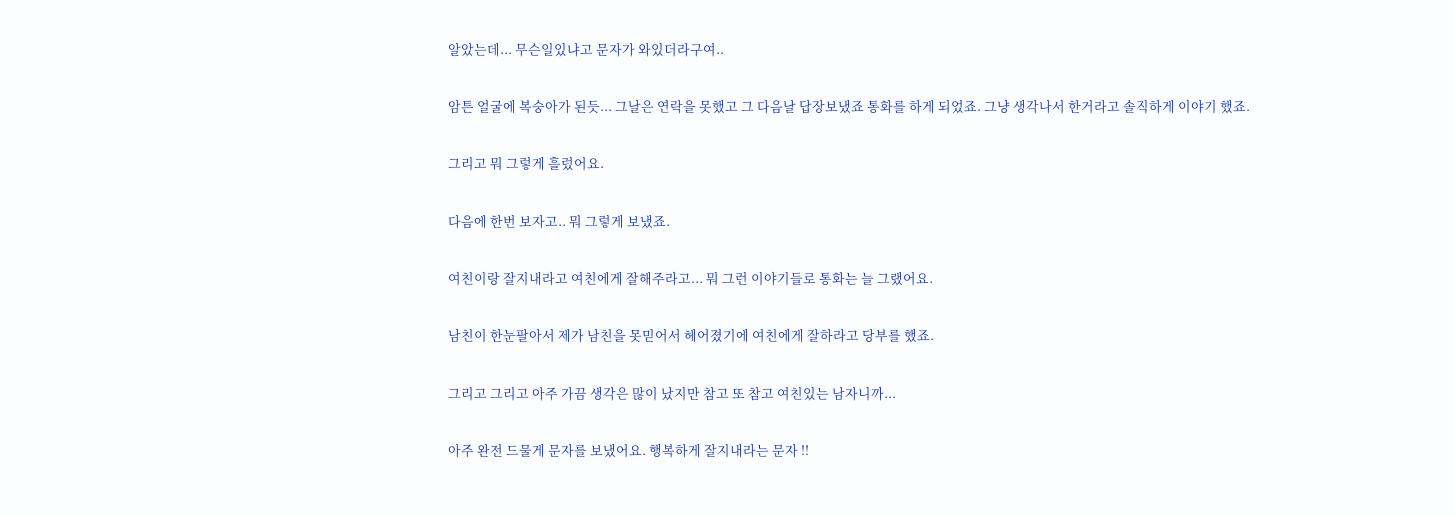알았는데... 무슨일있냐고 문자가 와있더라구여..

암튼 얼굴에 복숭아가 된듯... 그날은 연락을 못했고 그 다음날 답장보냈죠 통화를 하게 되었죠. 그냥 생각나서 한거라고 솔직하게 이야기 했죠.

그리고 뭐 그렇게 흘렀어요.

다음에 한번 보자고.. 뭐 그렇게 보냈죠.

여친이랑 잘지내라고 여친에게 잘해주라고... 뭐 그런 이야기들로 통화는 늘 그랬어요.

남친이 한눈팔아서 제가 남친을 못믿어서 헤어졌기에 여친에게 잘하라고 당부를 했죠.

그리고 그리고 아주 가끔 생각은 많이 났지만 참고 또 참고 여친있는 남자니까...

아주 완전 드물게 문자를 보냈어요. 행복하게 잘지내라는 문자 !!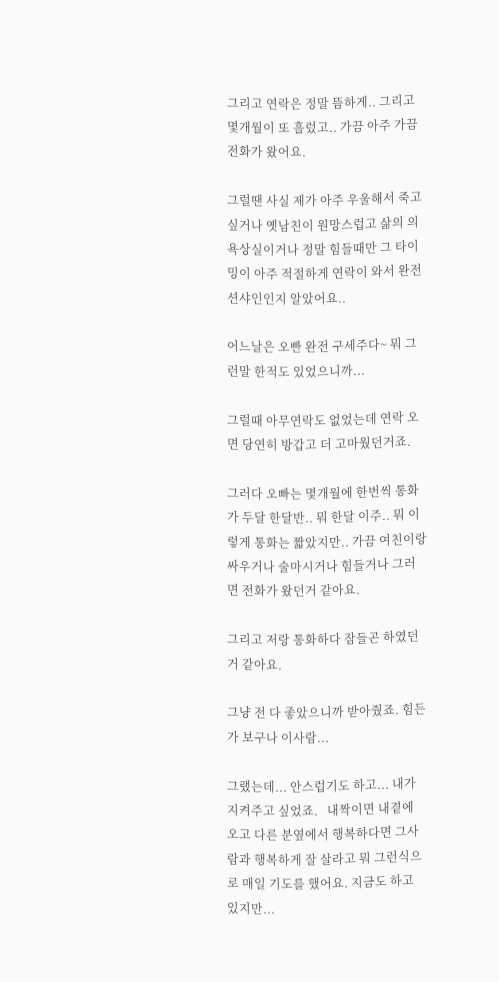그리고 연락은 정말 뜸하게.. 그리고 몇개월이 또 흘렀고.. 가끔 아주 가끔 전화가 왔어요.

그럴땐 사실 제가 아주 우울해서 죽고싶거나 옛남친이 원망스럽고 삶의 의욕상실이거나 정말 힘들때만 그 타이밍이 아주 적절하게 연락이 와서 완전 션샤인인지 알았어요..

어느날은 오빤 완전 구세주다~ 뭐 그런말 한적도 있었으니까...

그럴때 아무연락도 없었는데 연락 오면 당연히 방갑고 더 고마웠던거죠.

그러다 오빠는 몇개월에 한번씩 통화가 두달 한달반.. 뭐 한달 이주.. 뭐 이렇게 통화는 짧았지만.. 가끔 여친이랑 싸우거나 술마시거나 힘들거나 그러면 전화가 왔던거 같아요.

그리고 저랑 통화하다 잠들곤 하였던거 같아요.

그냥 전 다 좋았으니까 받아줬죠. 힘든가 보구나 이사람...

그랬는데... 안스럽기도 하고... 내가 지켜주고 싶었죠.   내짝이면 내곁에 오고 다른 분옆에서 행복하다면 그사람과 행복하게 잘 살라고 뭐 그런식으로 매일 기도를 했어요. 지금도 하고 있지만...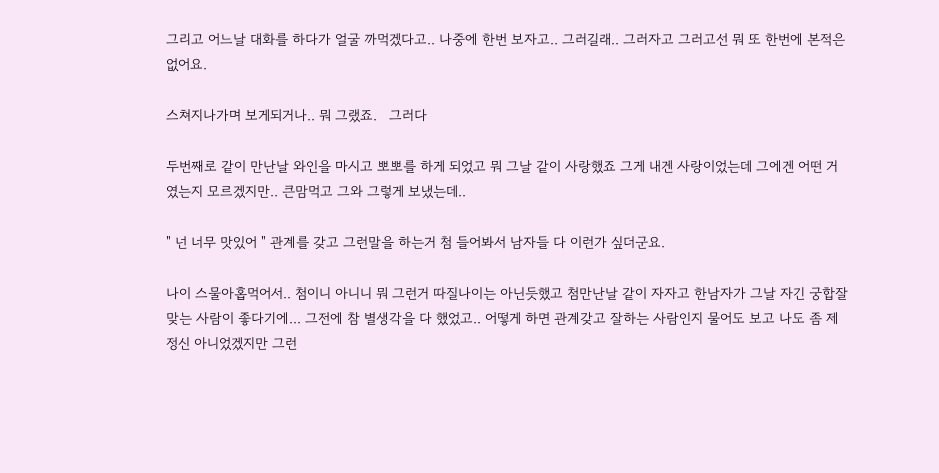그리고 어느날 대화를 하다가 얼굴 까먹겠다고.. 나중에 한번 보자고.. 그러길래.. 그러자고 그러고선 뭐 또 한번에 본적은 없어요.

스쳐지나가며 보게되거나.. 뭐 그랬죠.   그러다

두번째로 같이 만난날 와인을 마시고 뽀뽀를 하게 되었고 뭐 그날 같이 사랑했죠 그게 내겐 사랑이었는데 그에겐 어떤 거였는지 모르겠지만.. 큰맘먹고 그와 그렇게 보냈는데..

" 넌 너무 맛있어 " 관계를 갖고 그런말을 하는거 첨 들어봐서 남자들 다 이런가 싶더군요.

나이 스물아홉먹어서.. 첨이니 아니니 뭐 그런거 따질나이는 아닌듯했고 첨만난날 같이 자자고 한남자가 그날 자긴 궁합잘맞는 사람이 좋다기에... 그전에 참 별생각을 다 했었고.. 어떻게 하면 관계갖고 잘하는 사람인지 물어도 보고 나도 좀 제정신 아니었겠지만 그런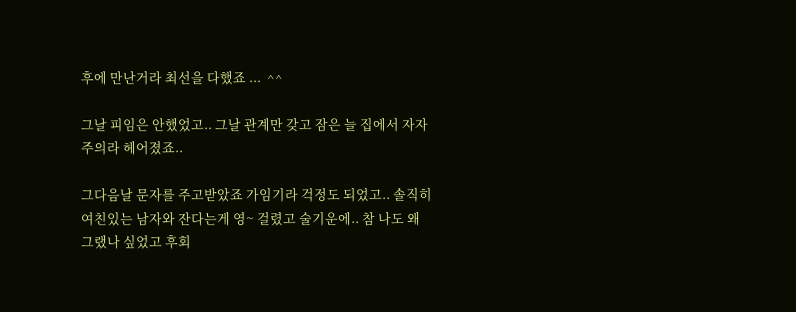후에 만난거라 최선을 다했죠 ...  ^^

그날 피임은 안했었고.. 그날 관계만 갖고 잠은 늘 집에서 자자 주의라 헤어졌죠..

그다음날 문자를 주고받았죠 가임기라 걱정도 되었고.. 솔직히 여친있는 남자와 잔다는게 영~ 걸렸고 술기운에.. 참 나도 왜 그랬나 싶었고 후회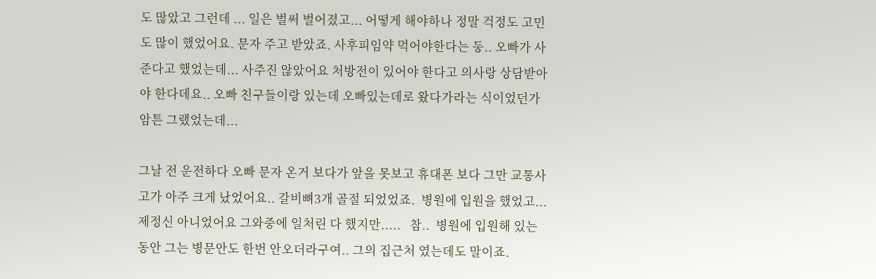도 많았고 그런데 ... 일은 벌써 벌어졌고... 어떻게 해야하나 정말 걱정도 고민도 많이 했었어요. 문자 주고 받았죠. 사후피임약 먹어야한다는 둥.. 오빠가 사준다고 했었는데... 사주진 않았어요 처방전이 있어야 한다고 의사랑 상담받아야 한다데요.. 오빠 친구들이랑 있는데 오빠있는데로 왔다가라는 식이었던가 암튼 그랬었는데...

그날 전 운전하다 오빠 문자 온거 보다가 앞을 못보고 휴대폰 보다 그만 교통사고가 아주 크게 났었어요.. 갈비뼈3개 골절 되었었죠.  병원에 입원을 했었고... 제정신 아니었어요 그와중에 일처린 다 했지만.....   참..  병원에 입원해 있는동안 그는 병문안도 한번 안오더라구여.. 그의 집근처 였는데도 말이죠.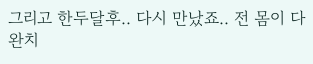그리고 한두달후.. 다시 만났죠.. 전 몸이 다 완치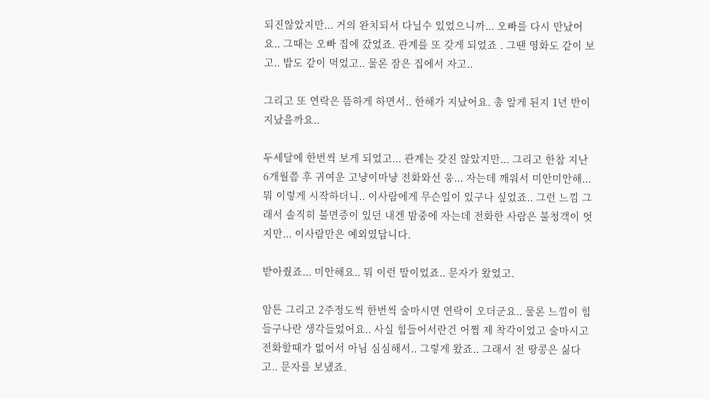되진않았지만... 거의 완치되서 다닐수 있었으니까... 오빠를 다시 만났어요.. 그때는 오빠 집에 갔었죠. 관계를 또 갖게 되었죠 . 그땐 영화도 같이 보고.. 밥도 같이 먹었고.. 물론 잠은 집에서 자고..

그리고 또 연락은 뜸하게 하면서.. 한해가 지났어요. 총 알게 된지 1년 반이 지났을까요..

두세달에 한번씩 보게 되었고... 관계는 갖진 않았지만... 그리고 한참 지난 6개월쯤 후 귀여운 고냥이마냥 전화와선 웅... 자는데 깨워서 미안미안해... 뭐 이렇게 시작하더니.. 이사람에게 무슨일이 있구나 싶었죠.. 그런 느낌 그래서 솔직히 불면증이 있던 내겐 밤중에 자는데 전화한 사람은 불청객이 엇지만... 이사람만은 예외였답니다.

받아줬죠... 미안해요.. 뭐 이런 말이었죠.. 문자가 왔었고.

암튼 그리고 2주정도씩 한번씩 술마시면 연락이 오더군요.. 물론 느낌이 힘들구나란 생각들었어요.. 사실 힘들어서란건 어쩜 제 착각이었고 술마시고 전화할때가 없어서 아님 심심해서.. 그렇게 왔죠.. 그래서 전 땅콩은 싫다고.. 문자를 보냈죠.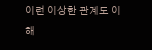이런 이상한 관계도 이해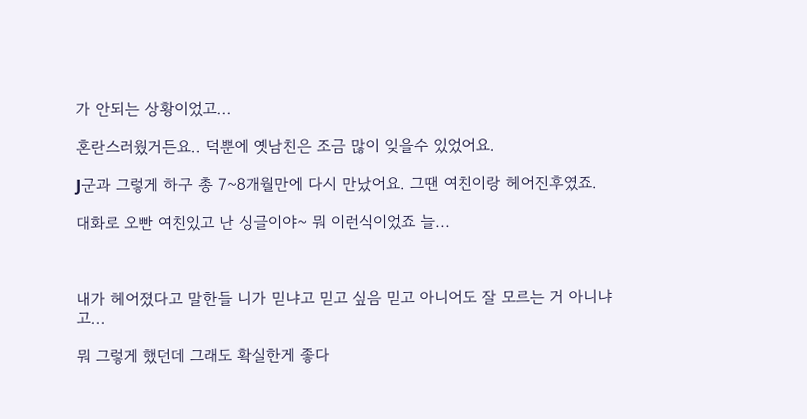가 안되는 상황이었고...

혼란스러웠거든요.. 덕뿐에 옛남친은 조금 많이 잊을수 있었어요.

J군과 그렇게 하구 총 7~8개월만에 다시 만났어요. 그땐 여친이랑 헤어진후였죠.

대화로 오빤 여친있고 난 싱글이야~ 뭐 이런식이었죠 늘...



내가 헤어졌다고 말한들 니가 믿냐고 믿고 싶음 믿고 아니어도 잘 모르는 거 아니냐고...

뭐 그렇게 했던데 그래도 확실한게 좋다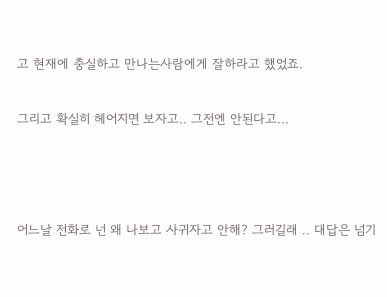고 현재에 충실하고 만나는사람에게 잘하라고 했었죠.

그리고 확실히 헤어지면 보자고.. 그전엔 안된다고...



어느날 전화로 넌 왜 나보고 사귀자고 안해? 그러길래 .. 대답은 넘기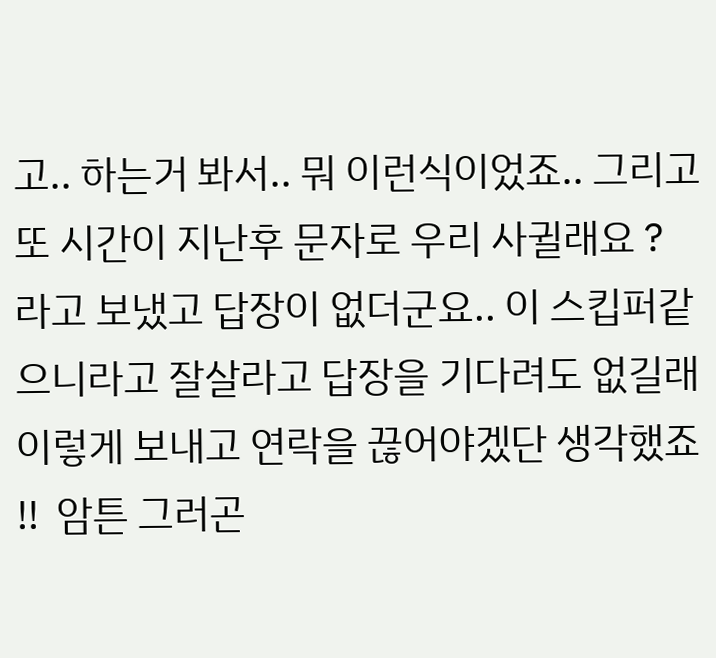고.. 하는거 봐서.. 뭐 이런식이었죠.. 그리고 또 시간이 지난후 문자로 우리 사귈래요 ? 라고 보냈고 답장이 없더군요.. 이 스킵퍼같으니라고 잘살라고 답장을 기다려도 없길래 이렇게 보내고 연락을 끊어야겠단 생각했죠 !!  암튼 그러곤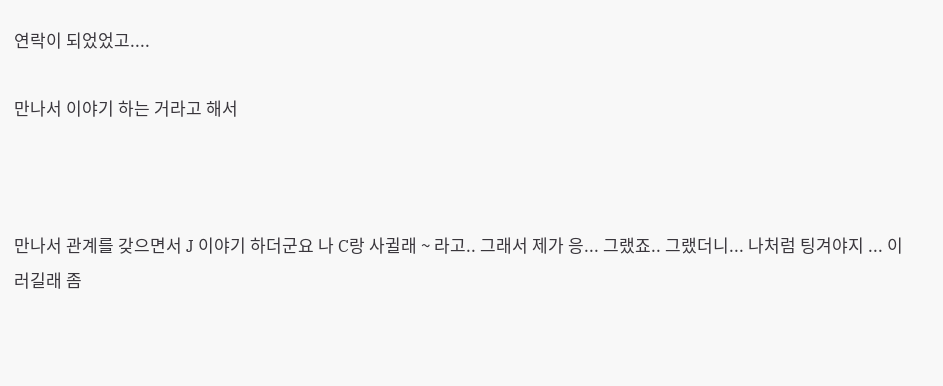연락이 되었었고....

만나서 이야기 하는 거라고 해서



만나서 관계를 갖으면서 J 이야기 하더군요 나 C랑 사귈래 ~ 라고.. 그래서 제가 응... 그랬죠.. 그랬더니... 나처럼 팅겨야지 ... 이러길래 좀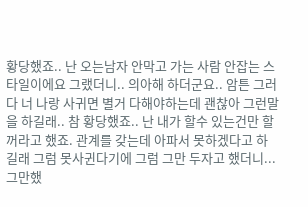황당했죠.. 난 오는남자 안막고 가는 사람 안잡는 스타일이에요 그랬더니.. 의아해 하더군요.. 암튼 그러다 너 나랑 사귀면 별거 다해야하는데 괜찮아 그런말을 하길래.. 참 황당했죠.. 난 내가 할수 있는건만 할꺼라고 했죠. 관계를 갖는데 아파서 못하겠다고 하길래 그럼 못사귄다기에 그럼 그만 두자고 했더니... 그만했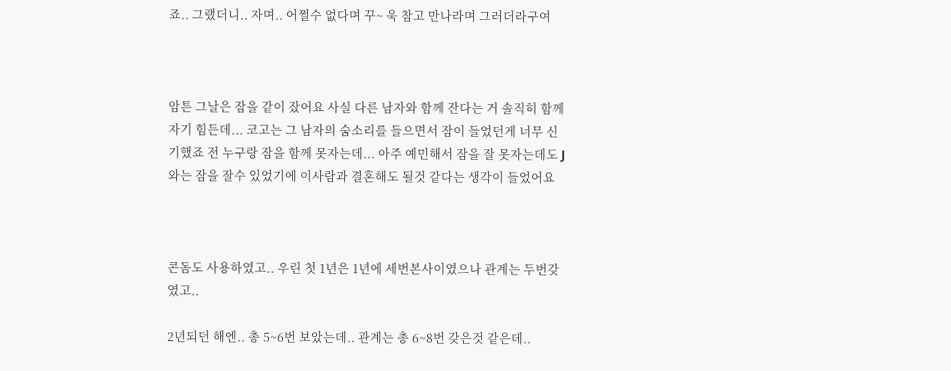죠.. 그랬더니.. 자며.. 어쩔수 없다며 꾸~ 욱 참고 만나라며 그러더라구여



암튼 그날은 잠을 같이 잤어요 사실 다른 남자와 함께 잔다는 거 솔직히 함께 자기 힘든데... 코고는 그 남자의 숨소리를 들으면서 잠이 들었던게 너무 신기했죠 전 누구랑 잠을 함께 못자는데... 아주 예민해서 잠을 잘 못자는데도 J와는 잠을 잘수 있었기에 이사람과 결혼해도 될것 같다는 생각이 들었어요



콘돔도 사용하였고.. 우린 첫 1년은 1년에 세번본사이였으나 관계는 두번갖였고..

2년되던 해엔.. 총 5~6번 보았는데.. 관계는 총 6~8번 갖은것 같은데..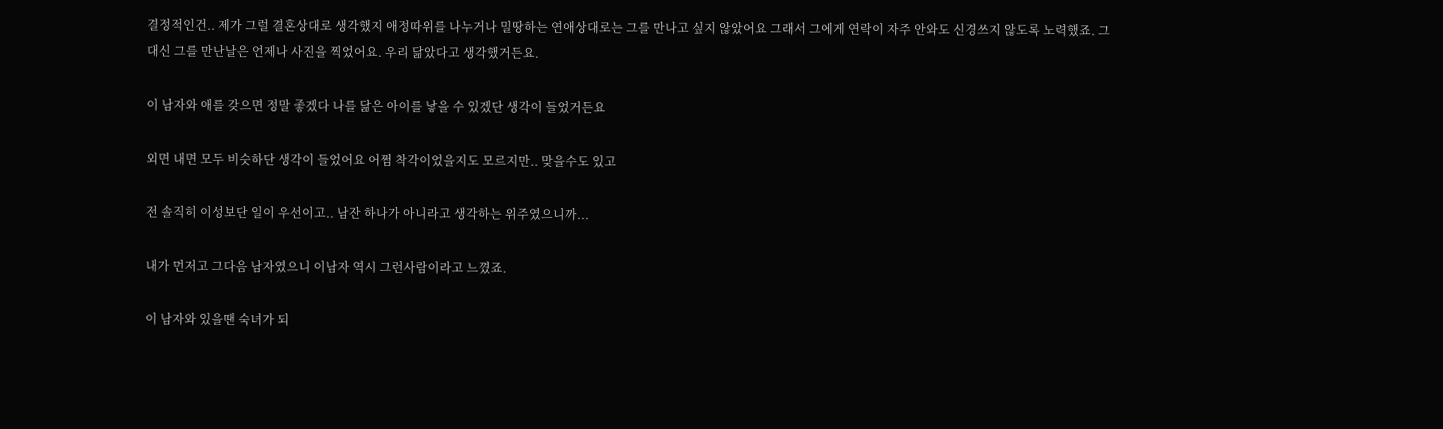결정적인건.. 제가 그럴 결혼상대로 생각했지 애정따위를 나누거나 밀땅하는 연애상대로는 그를 만나고 싶지 않았어요 그래서 그에게 연락이 자주 안와도 신경쓰지 않도록 노력했죠. 그 대신 그를 만난날은 언제나 사진을 찍었어요. 우리 닮았다고 생각했거든요.

이 남자와 애를 갖으면 정말 좋겠다 나를 닮은 아이를 낳을 수 있겠단 생각이 들었거든요

외면 내면 모두 비슷하단 생각이 들었어요 어쩜 착각이었을지도 모르지만.. 맞을수도 있고

전 솔직히 이성보단 일이 우선이고.. 남잔 하나가 아니라고 생각하는 위주였으니까...

내가 먼저고 그다음 남자였으니 이남자 역시 그런사람이라고 느꼈죠.

이 남자와 있을땐 숙녀가 되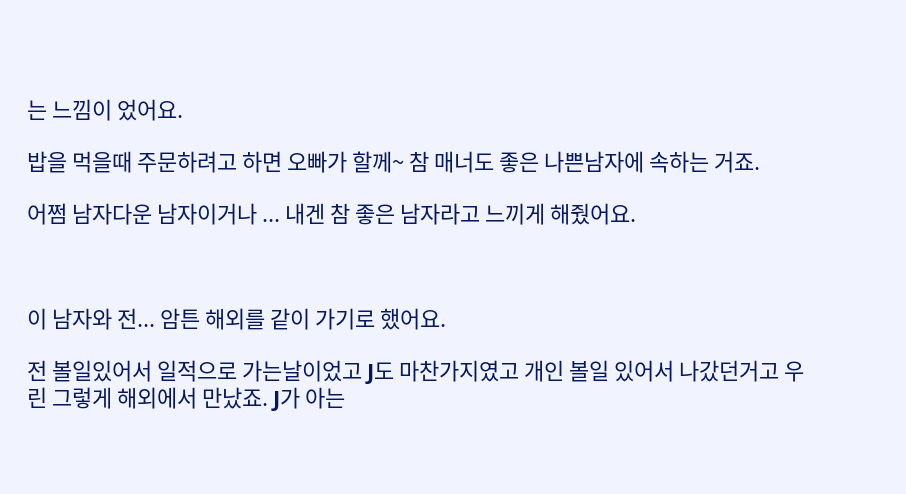는 느낌이 었어요.

밥을 먹을때 주문하려고 하면 오빠가 할께~ 참 매너도 좋은 나쁜남자에 속하는 거죠.

어쩜 남자다운 남자이거나 ... 내겐 참 좋은 남자라고 느끼게 해줬어요.



이 남자와 전... 암튼 해외를 같이 가기로 했어요.

전 볼일있어서 일적으로 가는날이었고 J도 마찬가지였고 개인 볼일 있어서 나갔던거고 우린 그렇게 해외에서 만났죠. J가 아는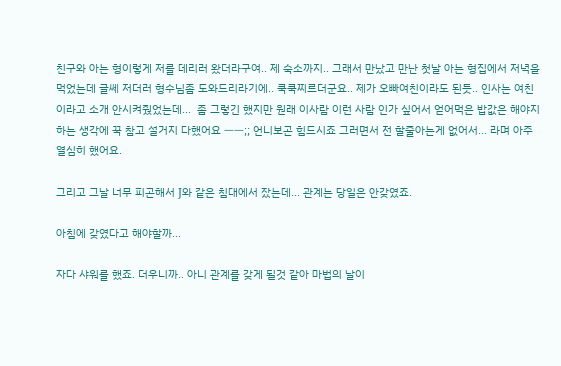친구와 아는 형이렇게 저를 데리러 왔더라구여.. 제 숙소까지.. 그래서 만났고 만난 첫날 아는 형집에서 저녁을 먹었는데 글쎄 저더러 형수님좀 도와드리라기에.. 쿡쿡찌르더군요.. 제가 오빠여친이라도 된듯.. 인사는 여친이라고 소개 안시켜줬었는데...  좀 그렇긴 했지만 원래 이사람 이런 사람 인가 싶어서 얻어먹은 밥값은 해야지 하는 생각에 꾹 참고 설거지 다했어요 ㅡㅡ;; 언니보곤 힘드시죠 그러면서 전 할줄아는게 없어서... 라며 아주 열심히 했어요.

그리고 그날 너무 피곤해서 J와 같은 침대에서 잤는데... 관계는 당일은 안갖였죠.

아침에 갖였다고 해야할까...

자다 샤워를 했죠. 더우니까.. 아니 관계를 갖게 될것 같아 마법의 날이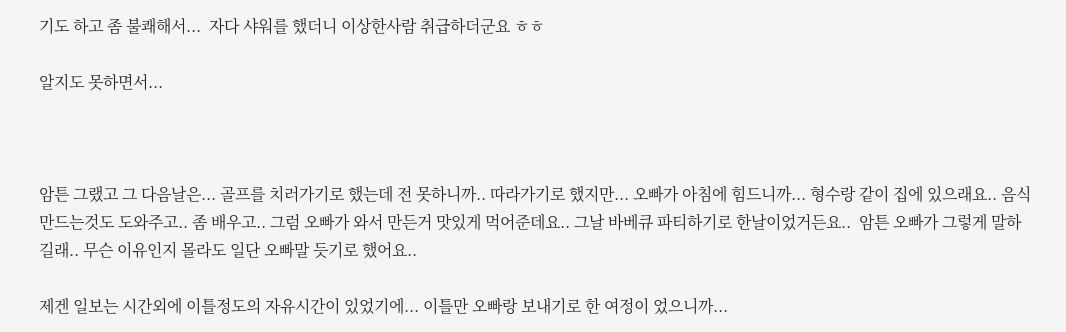기도 하고 좀 불쾌해서...  자다 샤워를 했더니 이상한사람 취급하더군요 ㅎㅎ

알지도 못하면서...



암튼 그랬고 그 다음날은... 골프를 치러가기로 했는데 전 못하니까.. 따라가기로 했지만... 오빠가 아침에 힘드니까... 형수랑 같이 집에 있으래요.. 음식만드는것도 도와주고.. 좀 배우고.. 그럼 오빠가 와서 만든거 맛있게 먹어준데요.. 그날 바베큐 파티하기로 한날이었거든요..  암튼 오빠가 그렇게 말하길래.. 무슨 이유인지 몰라도 일단 오빠말 듯기로 했어요..

제겐 일보는 시간외에 이틀정도의 자유시간이 있었기에... 이틀만 오빠랑 보내기로 한 여정이 었으니까...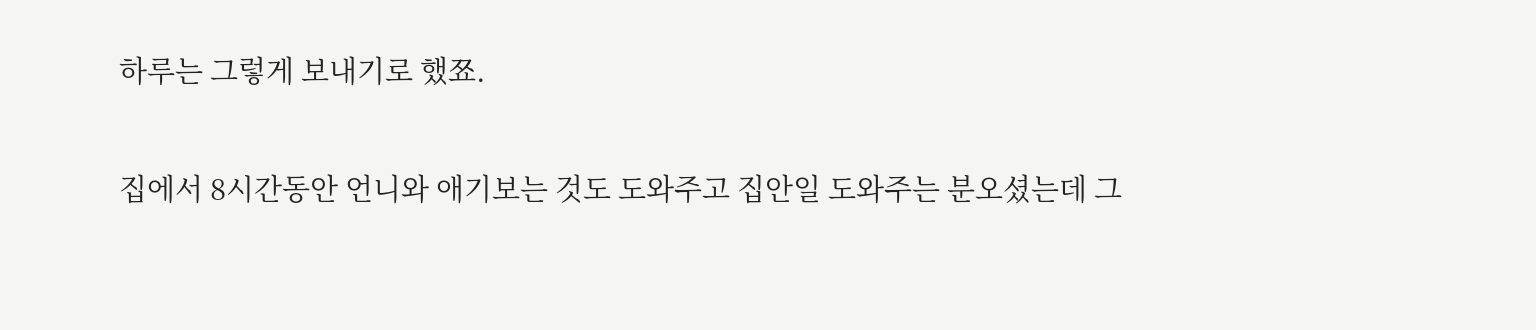하루는 그렇게 보내기로 했쬬.

집에서 8시간동안 언니와 애기보는 것도 도와주고 집안일 도와주는 분오셨는데 그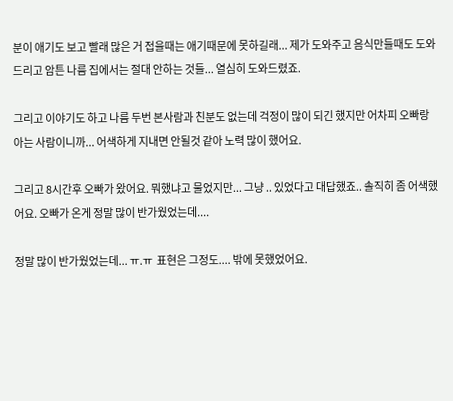분이 애기도 보고 빨래 많은 거 접을때는 애기때문에 못하길래... 제가 도와주고 음식만들때도 도와드리고 암튼 나름 집에서는 절대 안하는 것들... 열심히 도와드렸죠.

그리고 이야기도 하고 나름 두번 본사람과 친분도 없는데 걱정이 많이 되긴 했지만 어차피 오빠랑 아는 사람이니까... 어색하게 지내면 안될것 같아 노력 많이 했어요.

그리고 8시간후 오빠가 왔어요. 뭐했냐고 물었지만... 그냥 .. 있었다고 대답했죠.. 솔직히 좀 어색했어요. 오빠가 온게 정말 많이 반가웠었는데....

정말 많이 반가웠었는데... ㅠ.ㅠ  표현은 그정도.... 밖에 못했었어요.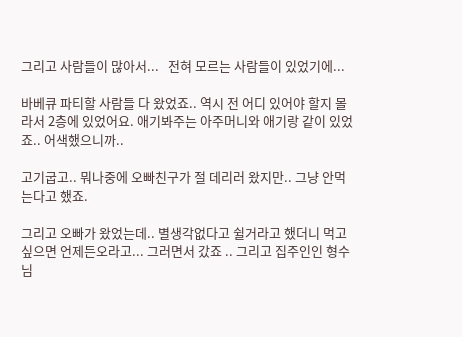그리고 사람들이 많아서...   전혀 모르는 사람들이 있었기에...

바베큐 파티할 사람들 다 왔었죠.. 역시 전 어디 있어야 할지 몰라서 2층에 있었어요. 애기봐주는 아주머니와 애기랑 같이 있었죠.. 어색했으니까..

고기굽고.. 뭐나중에 오빠친구가 절 데리러 왔지만.. 그냥 안먹는다고 했죠.

그리고 오빠가 왔었는데.. 별생각없다고 쉴거라고 했더니 먹고싶으면 언제든오라고... 그러면서 갔죠 .. 그리고 집주인인 형수님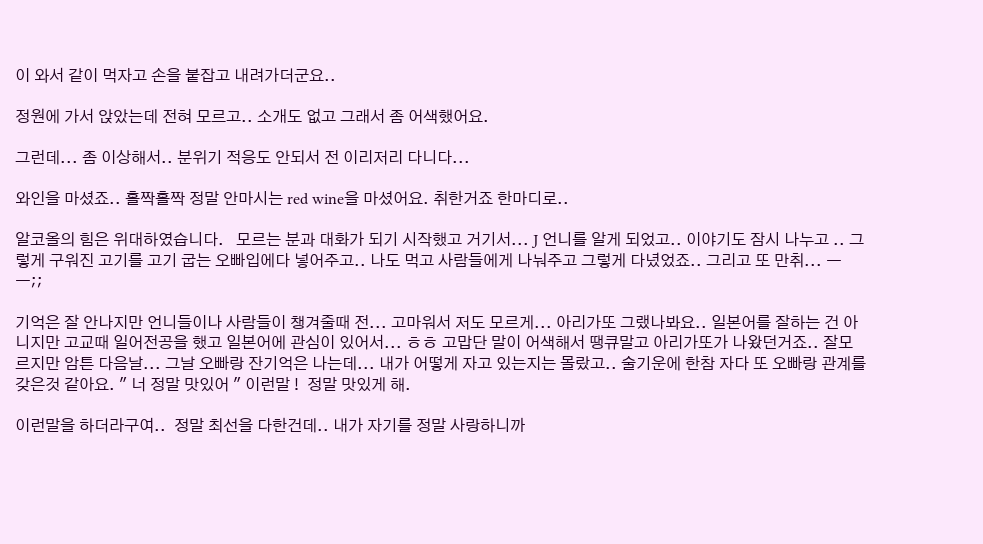이 와서 같이 먹자고 손을 붙잡고 내려가더군요..

정원에 가서 앉았는데 전혀 모르고.. 소개도 없고 그래서 좀 어색했어요.

그런데... 좀 이상해서.. 분위기 적응도 안되서 전 이리저리 다니다...

와인을 마셨죠.. 홀짝홀짝 정말 안마시는 red wine을 마셨어요. 취한거죠 한마디로..

알코올의 힘은 위대하였습니다.   모르는 분과 대화가 되기 시작했고 거기서... J 언니를 알게 되었고.. 이야기도 잠시 나누고 .. 그렇게 구워진 고기를 고기 굽는 오빠입에다 넣어주고.. 나도 먹고 사람들에게 나눠주고 그렇게 다녔었죠.. 그리고 또 만취... ㅡㅡ;;

기억은 잘 안나지만 언니들이나 사람들이 챙겨줄때 전... 고마워서 저도 모르게... 아리가또 그랬나봐요.. 일본어를 잘하는 건 아니지만 고교때 일어전공을 했고 일본어에 관심이 있어서... ㅎㅎ 고맙단 말이 어색해서 땡큐말고 아리가또가 나왔던거죠.. 잘모르지만 암튼 다음날... 그날 오빠랑 잔기억은 나는데... 내가 어떻게 자고 있는지는 몰랐고.. 술기운에 한참 자다 또 오빠랑 관계를 갖은것 같아요. " 너 정말 맛있어 " 이런말 !  정말 맛있게 해.

이런말을 하더라구여..  정말 최선을 다한건데.. 내가 자기를 정말 사랑하니까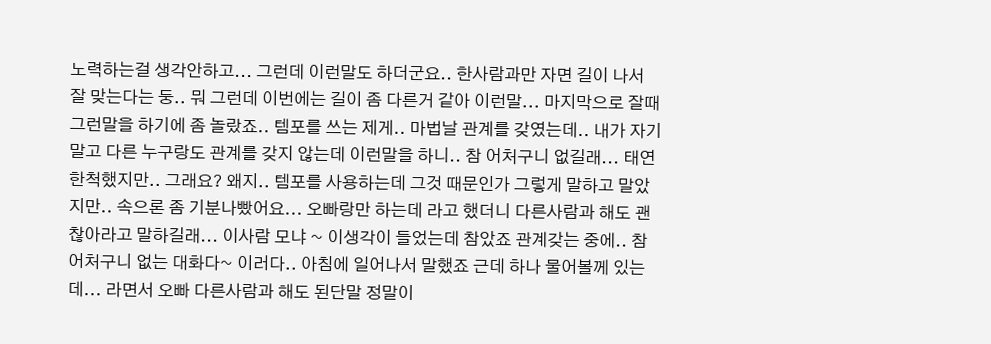노력하는걸 생각안하고... 그런데 이런말도 하더군요.. 한사람과만 자면 길이 나서 잘 맞는다는 둥.. 뭐 그런데 이번에는 길이 좀 다른거 같아 이런말... 마지막으로 잘때 그런말을 하기에 좀 놀랐죠.. 템포를 쓰는 제게.. 마법날 관계를 갖였는데.. 내가 자기 말고 다른 누구랑도 관계를 갖지 않는데 이런말을 하니.. 참 어처구니 없길래... 태연한척했지만.. 그래요? 왜지.. 템포를 사용하는데 그것 때문인가 그렇게 말하고 말았지만.. 속으론 좀 기분나빴어요... 오빠랑만 하는데 라고 했더니 다른사람과 해도 괜찮아라고 말하길래... 이사람 모냐 ~ 이생각이 들었는데 참았죠 관계갖는 중에.. 참 어처구니 없는 대화다~ 이러다.. 아침에 일어나서 말했죠 근데 하나 물어볼께 있는데... 라면서 오빠 다른사람과 해도 된단말 정말이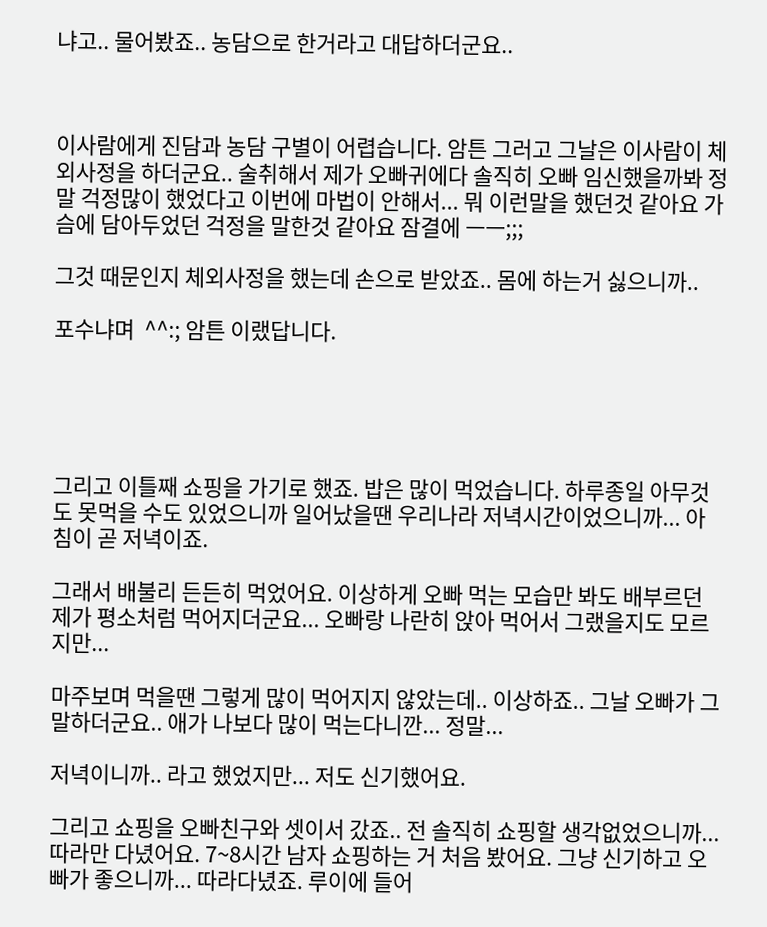냐고.. 물어봤죠.. 농담으로 한거라고 대답하더군요..



이사람에게 진담과 농담 구별이 어렵습니다. 암튼 그러고 그날은 이사람이 체외사정을 하더군요.. 술취해서 제가 오빠귀에다 솔직히 오빠 임신했을까봐 정말 걱정많이 했었다고 이번에 마법이 안해서... 뭐 이런말을 했던것 같아요 가슴에 담아두었던 걱정을 말한것 같아요 잠결에 ㅡㅡ;;;

그것 때문인지 체외사정을 했는데 손으로 받았죠.. 몸에 하는거 싫으니까..

포수냐며  ^^:; 암튼 이랬답니다.





그리고 이틀째 쇼핑을 가기로 했죠. 밥은 많이 먹었습니다. 하루종일 아무것도 못먹을 수도 있었으니까 일어났을땐 우리나라 저녁시간이었으니까... 아침이 곧 저녁이죠.

그래서 배불리 든든히 먹었어요. 이상하게 오빠 먹는 모습만 봐도 배부르던 제가 평소처럼 먹어지더군요... 오빠랑 나란히 앉아 먹어서 그랬을지도 모르지만...

마주보며 먹을땐 그렇게 많이 먹어지지 않았는데.. 이상하죠.. 그날 오빠가 그말하더군요.. 애가 나보다 많이 먹는다니깐... 정말...

저녁이니까.. 라고 했었지만... 저도 신기했어요.

그리고 쇼핑을 오빠친구와 셋이서 갔죠.. 전 솔직히 쇼핑할 생각없었으니까... 따라만 다녔어요. 7~8시간 남자 쇼핑하는 거 처음 봤어요. 그냥 신기하고 오빠가 좋으니까... 따라다녔죠. 루이에 들어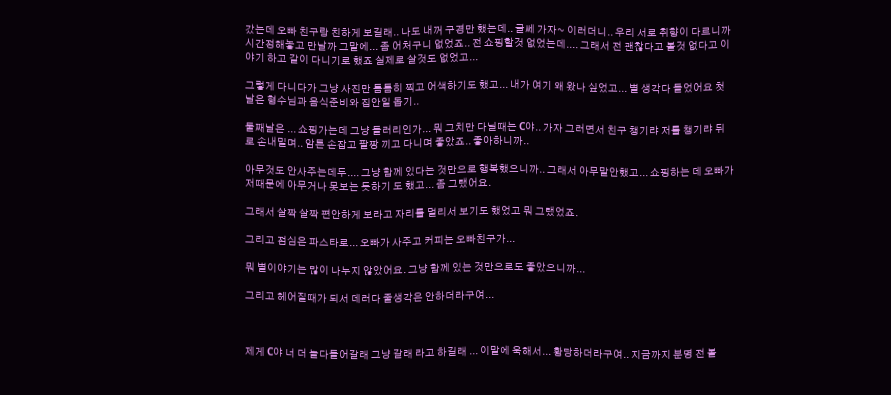갔는데 오빠 친구랑 친하게 보길래.. 나도 내꺼 구경만 했는데.. 글쎄 가자~ 이러더니.. 우리 서로 취향이 다르니까 시간정해놓고 만날까 그말에... 좀 어처구니 없었죠.. 전 쇼핑할것 없었는데.... 그래서 전 괜찮다고 볼것 없다고 이야기 하고 같이 다니기로 했죠 실제로 살것도 없었고...

그렇게 다니다가 그냥 사진만 틈틈히 찍고 어색하기도 했고... 내가 여기 왜 왔나 싶었고... 별 생각다 들었어요 첫날은 형수님과 음식준비와 집안일 돕기..

둘째날은 ... 쇼핑가는데 그냥 들러리인가... 뭐 그치만 다닐때는 C야.. 가자 그러면서 친구 챙기랴 저를 챙기랴 뒤로 손내밀며.. 암튼 손잡고 팔짱 끼고 다니며 좋았죠.. 좋아하니까..

아무것도 안사주는데두.... 그냥 함께 있다는 것만으로 행복했으니까.. 그래서 아무말안했고... 쇼핑하는 데 오빠가 저때문에 아무거나 못보는 듯하기 도 했고... 좀 그랬어요.

그래서 살짝 살짝 편안하게 보라고 자리를 멀리서 보기도 했었고 뭐 그랬었죠.

그리고 점심은 파스타로... 오빠가 사주고 커피는 오빠친구가...

뭐 별이야기는 많이 나누지 않았어요. 그냥 함께 있는 것만으로도 좋았으니까...

그리고 헤어질때가 되서 데러다 줄생각은 안하더라구여...



제게 C야 너 더 놀다들어갈래 그냥 갈래 라고 하길래 ... 이말에 욱해서... 황당하더라구여.. 지금까지 분명 전 볼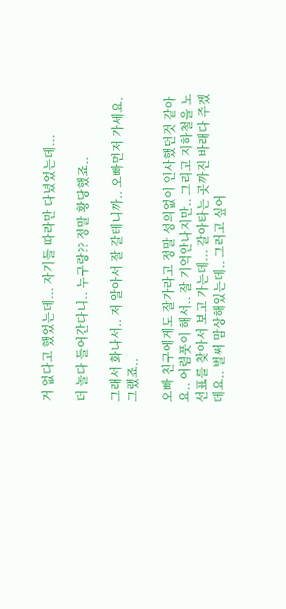거 없다고 했었는데... 자기들 따라만 다녔었는데...

더 놀다 들어간다니.. 누구랑?? 정말 황당했죠..

그래서 화나서.. 저 알아서 잘 갈테니까.. 오빠먼저 가세요. 그랬죠..

오빠 친구에게도 잘가라고 정말 성의없이 인사했던것 같아요.. 어렴풋이 해서.. 잘 기억안나지만.. 그리고 지하철을 노선표를 찾아서 보고 가는데... 갈아타는 곳까진 바래다 주겠데요.. 벌써 맘상해있는데.. 그러고 싶어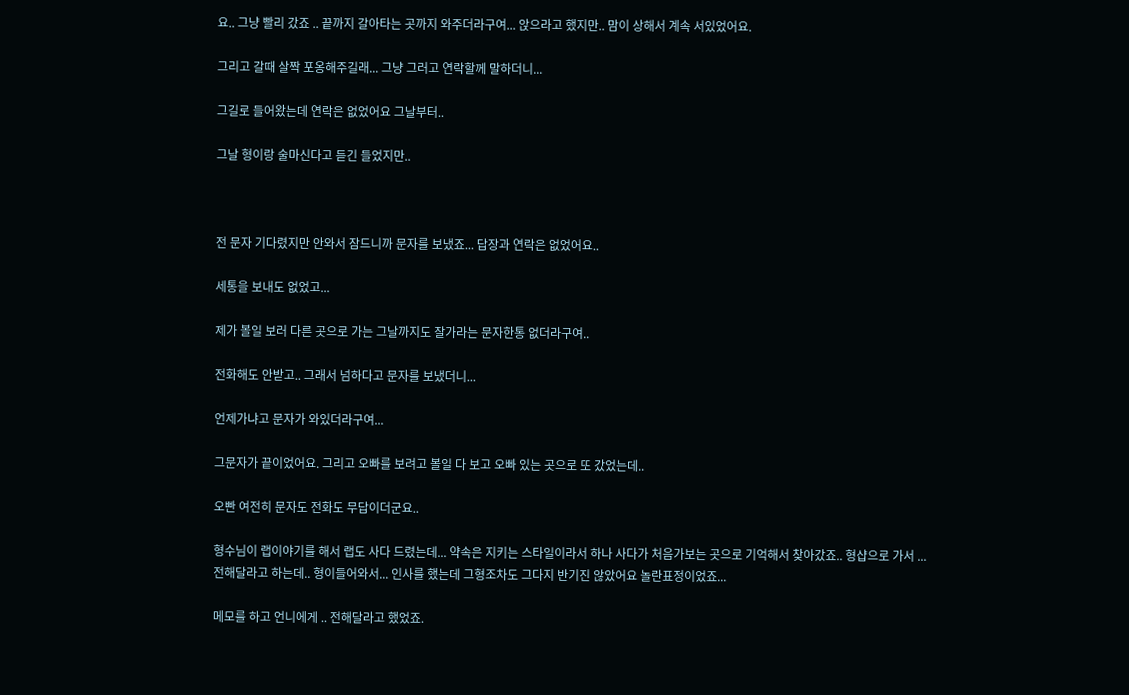요.. 그냥 빨리 갔죠 .. 끝까지 갈아타는 곳까지 와주더라구여... 앉으라고 했지만.. 맘이 상해서 계속 서있었어요.

그리고 갈때 살짝 포옹해주길래... 그냥 그러고 연락할께 말하더니...

그길로 들어왔는데 연락은 없었어요 그날부터..

그날 형이랑 술마신다고 듣긴 들었지만..



전 문자 기다렸지만 안와서 잠드니까 문자를 보냈죠... 답장과 연락은 없었어요..

세통을 보내도 없었고...

제가 볼일 보러 다른 곳으로 가는 그날까지도 잘가라는 문자한통 없더라구여..

전화해도 안받고.. 그래서 넘하다고 문자를 보냈더니...

언제가냐고 문자가 와있더라구여...

그문자가 끝이었어요. 그리고 오빠를 보려고 볼일 다 보고 오빠 있는 곳으로 또 갔었는데..

오빤 여전히 문자도 전화도 무답이더군요..

형수님이 랩이야기를 해서 랩도 사다 드렸는데... 약속은 지키는 스타일이라서 하나 사다가 처음가보는 곳으로 기억해서 찾아갔죠.. 형샵으로 가서 ... 전해달라고 하는데.. 형이들어와서... 인사를 했는데 그형조차도 그다지 반기진 않았어요 놀란표정이었죠...

메모를 하고 언니에게 .. 전해달라고 했었죠.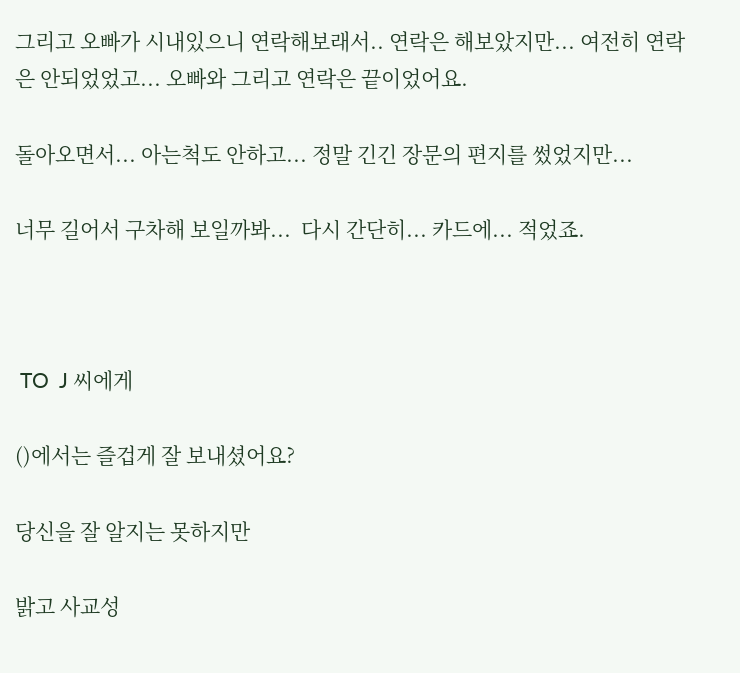그리고 오빠가 시내있으니 연락해보래서.. 연락은 해보았지만... 여전히 연락은 안되었었고... 오빠와 그리고 연락은 끝이었어요.

돌아오면서... 아는척도 안하고... 정말 긴긴 장문의 편지를 썼었지만...

너무 길어서 구차해 보일까봐...  다시 간단히... 카드에... 적었죠.



 TO  J 씨에게

()에서는 즐겁게 잘 보내셨어요?

당신을 잘 알지는 못하지만

밝고 사교성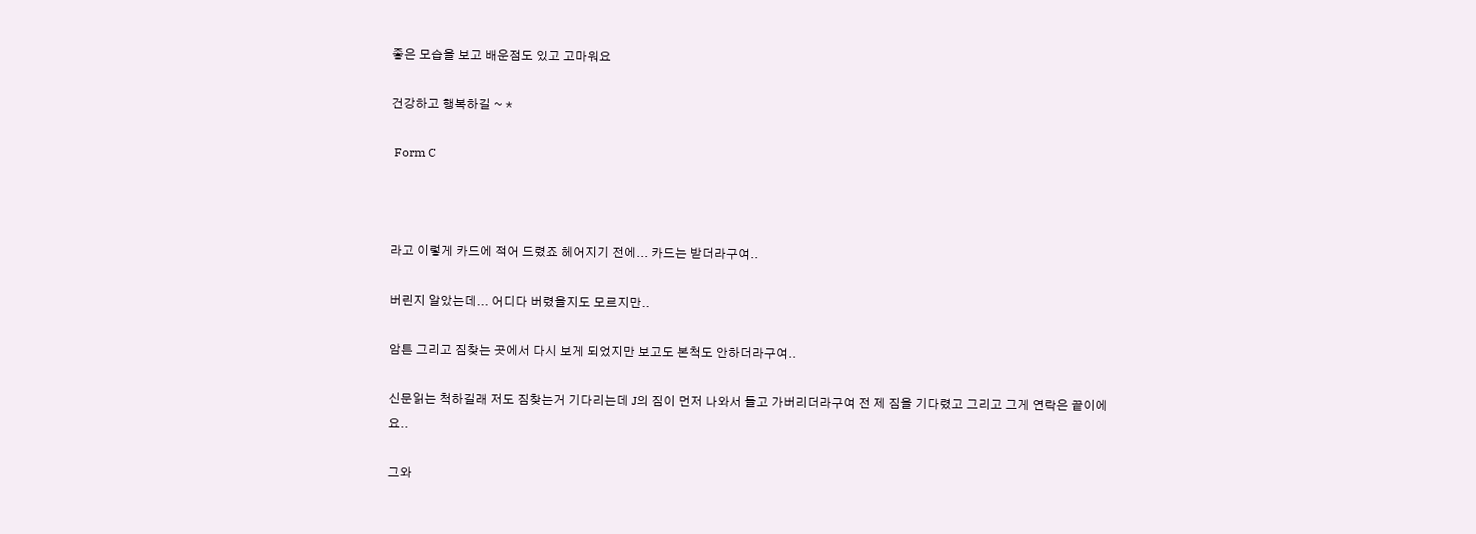좋은 모습을 보고 배운점도 있고 고마워요

건강하고 행복하길 ~ *

 Form C



라고 이렇게 카드에 적어 드렸죠 헤어지기 전에... 카드는 받더라구여..

버린지 알았는데... 어디다 버렸을지도 모르지만..

암튼 그리고 짐찾는 곳에서 다시 보게 되었지만 보고도 본척도 안하더라구여..

신문읽는 척하길래 저도 짐찾는거 기다리는데 J의 짐이 먼저 나와서 들고 가버리더라구여 전 제 짐을 기다렸고 그리고 그게 연락은 끝이에요..

그와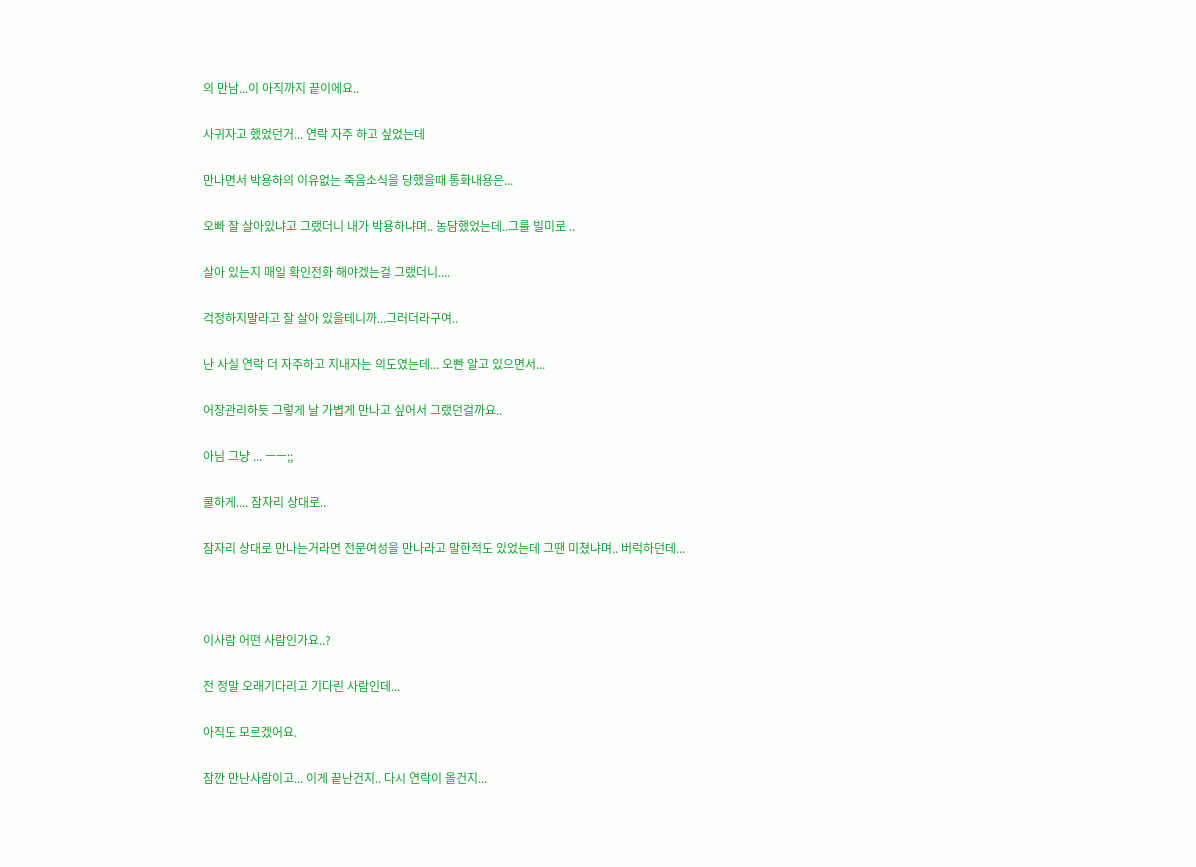의 만남...이 아직까지 끝이에요..

사귀자고 했었던거... 연락 자주 하고 싶었는데

만나면서 박용하의 이유없는 죽음소식을 당했을때 통화내용은...

오빠 잘 살아있냐고 그랬더니 내가 박용하냐며.. 농담했었는데..그를 빌미로 ..

살아 있는지 매일 확인전화 해야겠는걸 그랬더니....

걱정하지말라고 잘 살아 있을테니까...그러더라구여..

난 사실 연락 더 자주하고 지내자는 의도였는데... 오빤 알고 있으면서...

어장관리하듯 그렇게 날 가볍게 만나고 싶어서 그랬던걸까요..

아님 그냥 ... ㅡㅡ;;

쿨하게.... 잠자리 상대로..

잠자리 상대로 만나는거라면 전문여성을 만나라고 말한적도 있었는데 그땐 미쳤냐며.. 버럭하던데...



이사람 어떤 사람인가요..?

전 정말 오래기다리고 기다린 사람인데...

아직도 모르겠어요.

잠깐 만난사람이고... 이게 끝난건지.. 다시 연락이 올건지...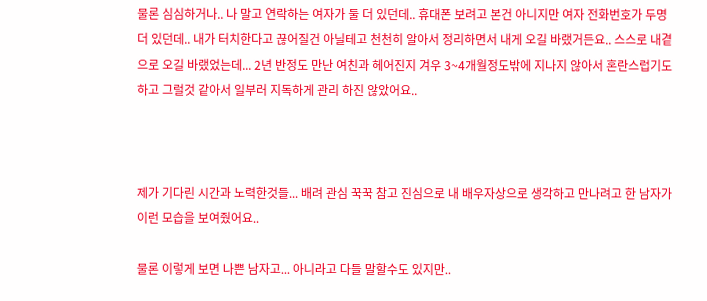물론 심심하거나.. 나 말고 연락하는 여자가 둘 더 있던데.. 휴대폰 보려고 본건 아니지만 여자 전화번호가 두명 더 있던데.. 내가 터치한다고 끊어질건 아닐테고 천천히 알아서 정리하면서 내게 오길 바랬거든요.. 스스로 내곁으로 오길 바랬었는데... 2년 반정도 만난 여친과 헤어진지 겨우 3~4개월정도밖에 지나지 않아서 혼란스럽기도 하고 그럴것 같아서 일부러 지독하게 관리 하진 않았어요..



제가 기다린 시간과 노력한것들... 배려 관심 꾹꾹 참고 진심으로 내 배우자상으로 생각하고 만나려고 한 남자가 이런 모습을 보여줬어요..

물론 이렇게 보면 나쁜 남자고... 아니라고 다들 말할수도 있지만..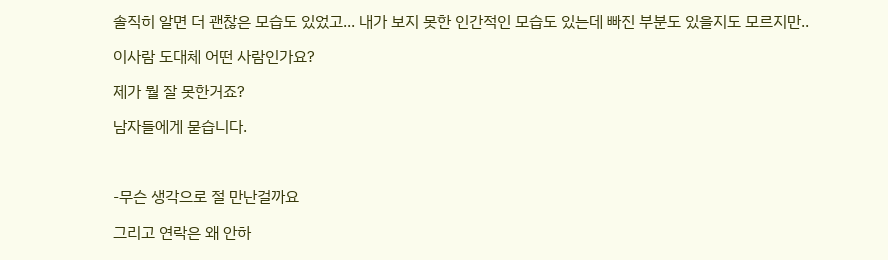솔직히 알면 더 괜찮은 모습도 있었고... 내가 보지 못한 인간적인 모습도 있는데 빠진 부분도 있을지도 모르지만..

이사람 도대체 어떤 사람인가요?

제가 뭘 잘 못한거죠?

남자들에게 묻습니다.



-무슨 생각으로 절 만난걸까요

그리고 연락은 왜 안하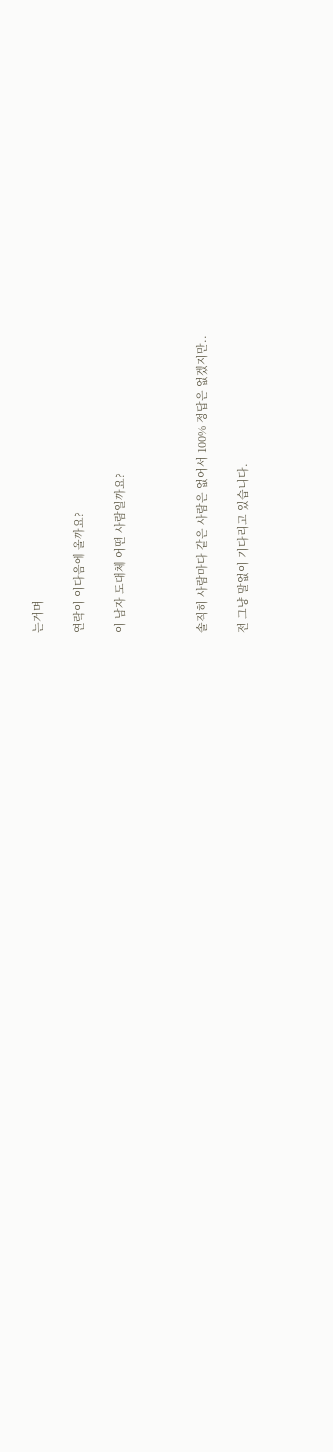는거며

연락이 이다음에 올까요?

이 남자 도대체 어떤 사람일까요?



솔직히 사람마다 같은 사람은 없어서 100% 정답은 없겠지만..

전 그냥 말없이 기다리고 있습니다.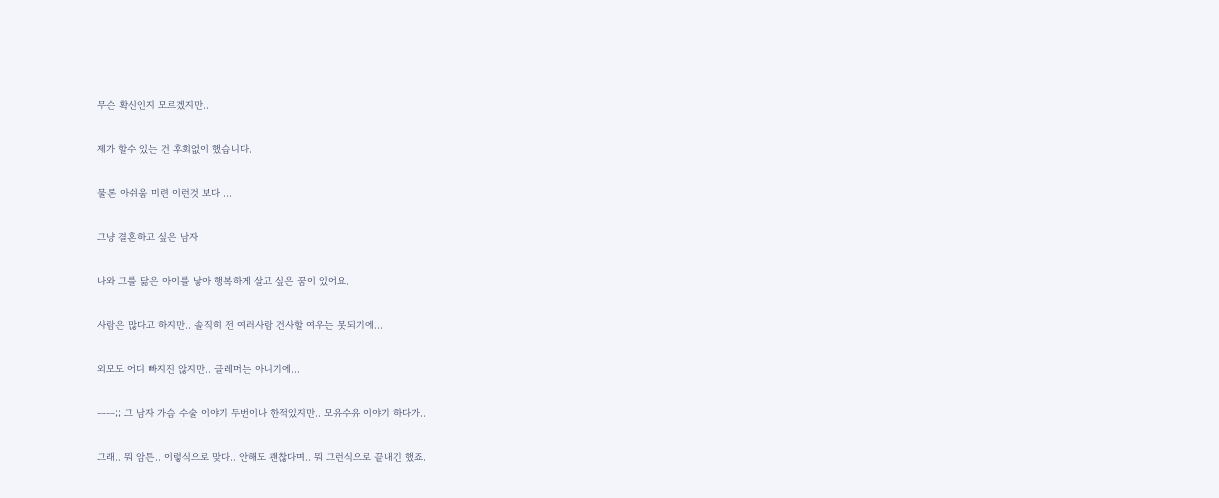무슨 확신인지 모르겠지만..

제가 할수 있는 건 후회없이 했습니다.

물론 아쉬움 미련 이런것 보다 ...

그냥 결혼하고 싶은 남자

나와 그를 닮은 아이를 낳아 행복하게 살고 싶은 꿈이 있어요.

사람은 많다고 하지만.. 솔직히 전 여러사람 건사할 여우는 못되기에...

외모도 어디 빠지진 않지만.. 글레머는 아니기에...

ㅡㅡ;; 그 남자 가슴 수술 이야기 두번이나 한적있지만.. 모유수유 이야기 하다가..

그래.. 뭐 암튼.. 이렇식으로 맞다.. 안해도 괜찮다며.. 뭐 그런식으로 끝내긴 했죠.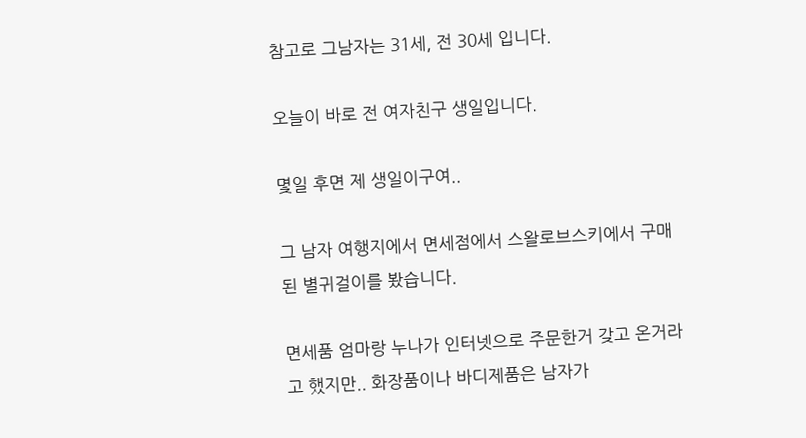참고로 그남자는 31세, 전 30세 입니다.

오늘이 바로 전 여자친구 생일입니다.

몇일 후면 제 생일이구여..

그 남자 여행지에서 면세점에서 스왈로브스키에서 구매된 별귀걸이를 봤습니다.

면세품 엄마랑 누나가 인터넷으로 주문한거 갖고 온거라고 했지만.. 화장품이나 바디제품은 남자가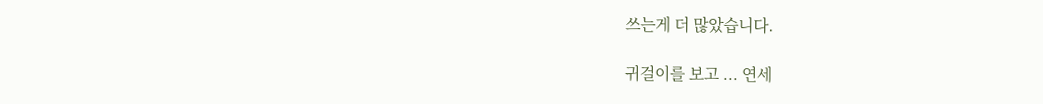쓰는게 더 많았습니다.

귀걸이를 보고 ... 연세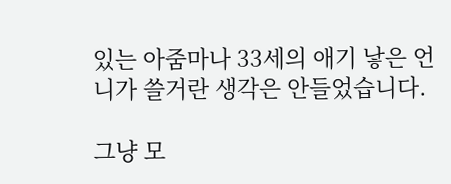있는 아줌마나 33세의 애기 낳은 언니가 쓸거란 생각은 안들었습니다.

그냥 모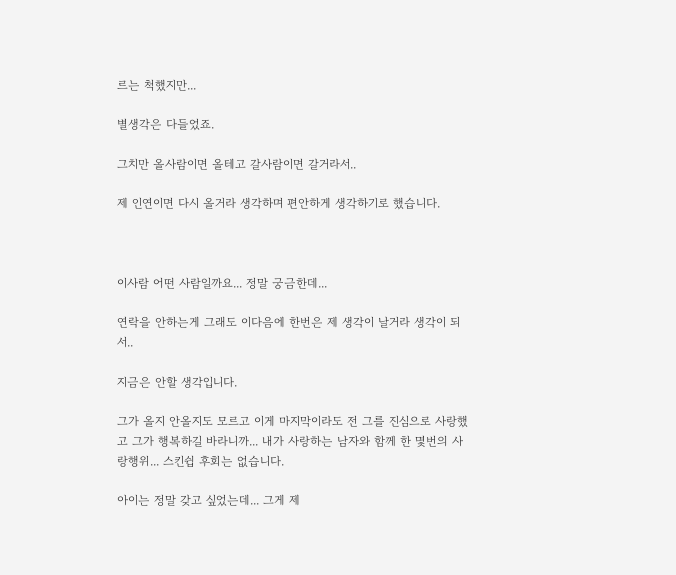르는 척했지만...

별생각은 다들었죠.

그치만 올사람이면 올테고 갈사람이면 갈거라서..

제 인연이면 다시 올거라 생각하며 편안하게 생각하기로 했습니다.



이사람 어떤 사람일까요... 정말 궁금한데...

연락을 안하는게 그래도 이다음에 한번은 제 생각이 날거라 생각이 되서..

지금은 안할 생각입니다.

그가 올지 안올지도 모르고 이게 마지막이라도 전 그를 진심으로 사랑했고 그가 행복하길 바라니까... 내가 사랑하는 남자와 함께 한 몇번의 사랑행위... 스킨쉽 후회는 없습니다.

아이는 정말 갖고 싶었는데... 그게 제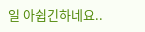일 아쉽긴하네요..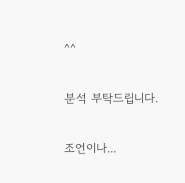^^

분석 부탁드립니다.

조언이나...